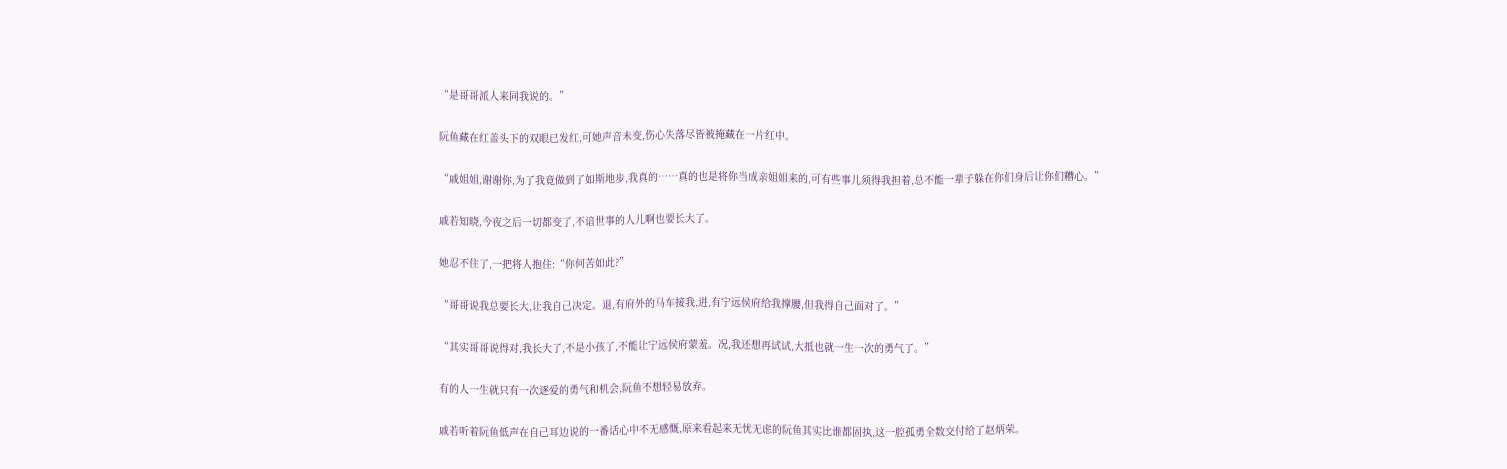“是哥哥派人来同我说的。”

阮鱼藏在红盖头下的双眼已发红,可她声音未变,伤心失落尽皆被掩藏在一片红中。

“戚姐姐,谢谢你,为了我竟做到了如斯地步,我真的……真的也是将你当成亲姐姐来的,可有些事儿须得我担着,总不能一辈子躲在你们身后让你们糟心。”

戚若知晓,今夜之后一切都变了,不谙世事的人儿啊也要长大了。

她忍不住了,一把将人抱住:“你何苦如此?”

“哥哥说我总要长大,让我自己决定。退,有府外的马车接我,进,有宁远侯府给我撑腰,但我得自己面对了。”

“其实哥哥说得对,我长大了,不是小孩了,不能让宁远侯府蒙羞。况,我还想再试试,大抵也就一生一次的勇气了。”

有的人一生就只有一次逐爱的勇气和机会,阮鱼不想轻易放弃。

戚若听着阮鱼低声在自己耳边说的一番话心中不无感慨,原来看起来无忧无虑的阮鱼其实比谁都固执,这一腔孤勇全数交付给了赵炳荣。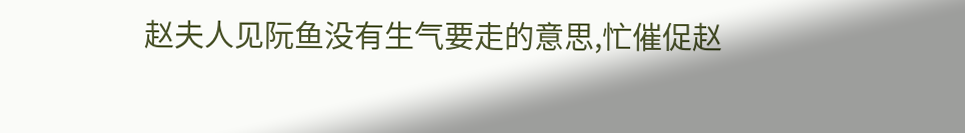赵夫人见阮鱼没有生气要走的意思,忙催促赵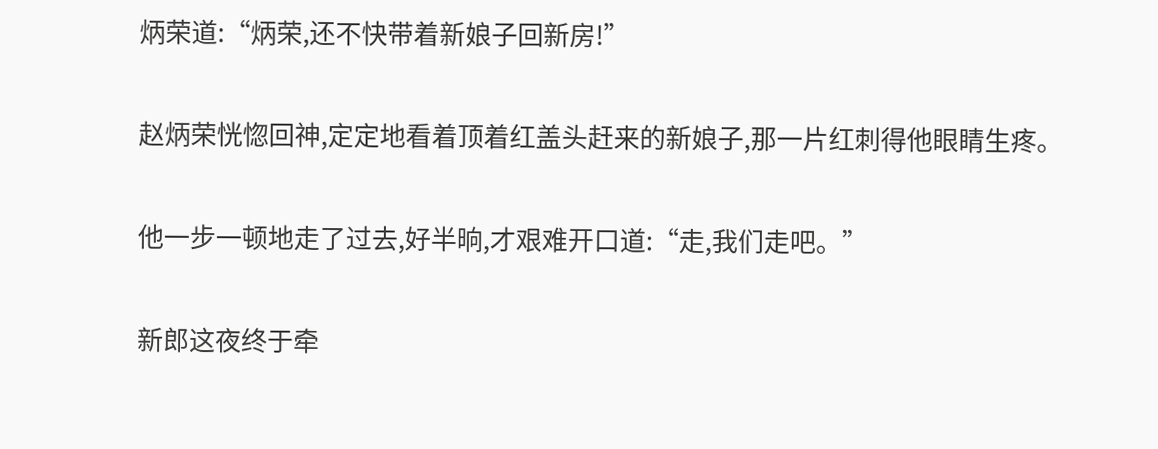炳荣道:“炳荣,还不快带着新娘子回新房!”

赵炳荣恍惚回神,定定地看着顶着红盖头赶来的新娘子,那一片红刺得他眼睛生疼。

他一步一顿地走了过去,好半晌,才艰难开口道:“走,我们走吧。”

新郎这夜终于牵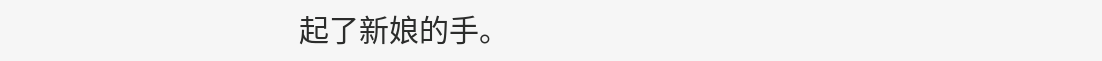起了新娘的手。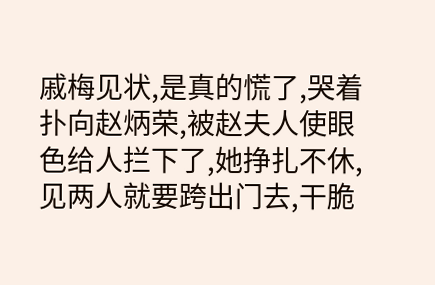戚梅见状,是真的慌了,哭着扑向赵炳荣,被赵夫人使眼色给人拦下了,她挣扎不休,见两人就要跨出门去,干脆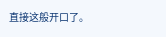直接这般开口了。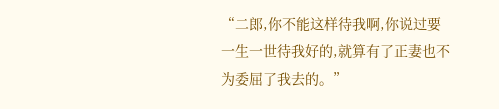“二郎,你不能这样待我啊,你说过要一生一世待我好的,就算有了正妻也不为委屈了我去的。”